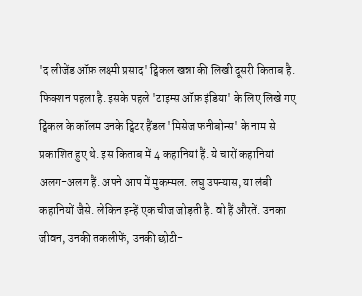'द लीजेंड ऑफ़ लक्ष्मी प्रसाद' ट्विंकल खन्ना की लिखी दूसरी किताब है. फिक्शन पहला है. इसके पहले 'टाइम्स ऑफ़ इंडिया' के लिए लिखे गए ट्विंकल के कॉलम उनके ट्विटर हैंडल 'मिसेज फनीबोन्स' के नाम से प्रकाशित हुए थे. इस किताब में 4 कहानियां हैं. ये चारों कहानियां अलग-अलग हैं. अपने आप में मुकम्मल. लघु उपन्यास, या लंबी कहानियों जैसे. लेकिन इन्हें एक चीज जोड़ती है. वो हैं औरतें. उनका जीवन, उनकी तकलीफें, उनकी छोटी-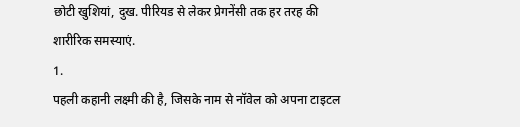छोटी खुशियां, दुख. पीरियड से लेकर प्रेगनेंसी तक हर तरह की शारीरिक समस्याएं.
1.
पहली कहानी लक्ष्मी की है, जिसके नाम से नॉवेल को अपना टाइटल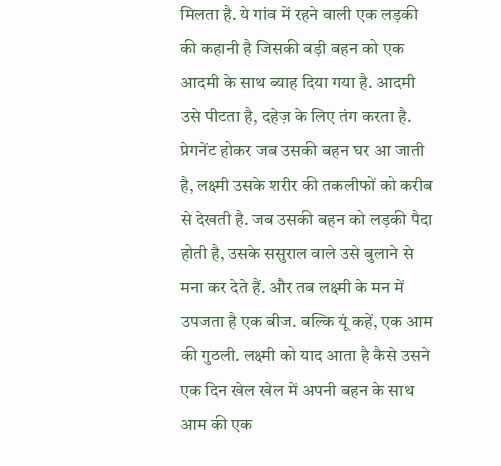मिलता है. ये गांव में रहने वाली एक लड़की की कहानी है जिसकी बड़ी बहन को एक आदमी के साथ ब्याह दिया गया है. आदमी उसे पीटता है, दहेज़ के लिए तंग करता है. प्रेगनेंट होकर जब उसकी बहन घर आ जाती है, लक्ष्मी उसके शरीर की तकलीफों को करीब से देखती है. जब उसकी बहन को लड़की पैदा होती है, उसके ससुराल वाले उसे बुलाने से मना कर देते हैं. और तब लक्ष्मी के मन में उपजता है एक बीज. बल्कि यूं कहें, एक आम की गुठली. लक्ष्मी को याद आता है कैसे उसने एक दिन खेल खेल में अपनी बहन के साथ आम की एक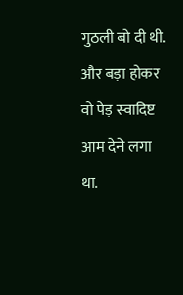गुठली बो दी थी. और बड़ा होकर वो पेड़ स्वादिष्ट आम देने लगा था.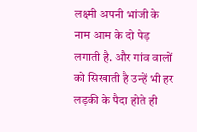लक्ष्मी अपनी भांजी के नाम आम के दो पेड़ लगाती है. और गांव वालों को सिखाती है उन्हें भी हर लड़की के पैदा होते ही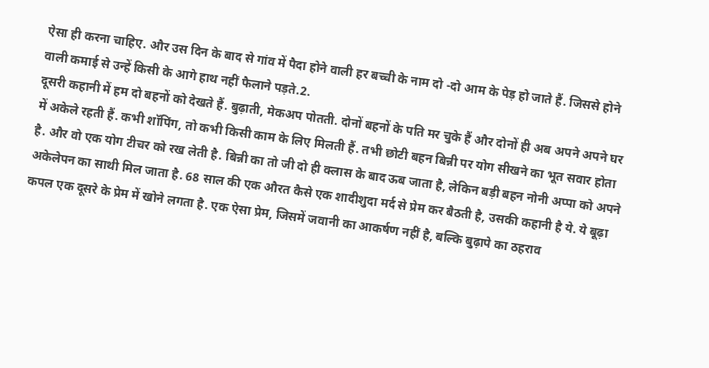ऐसा ही करना चाहिए. और उस दिन के बाद से गांव में पैदा होने वाली हर बच्ची के नाम दो -दो आम के पेड़ हो जाते हैं. जिससे होने वाली कमाई से उन्हें किसी के आगे हाथ नहीं फैलाने पड़ते.2.
दूसरी कहानी में हम दो बहनों को देखते हैं. बुढ़ाती, मेकअप पोतती. दोनों बहनों के पति मर चुके हैं और दोनों ही अब अपने अपने घर में अकेले रहती हैं. कभी शॉपिंग, तो कभी किसी काम के लिए मिलती हैं. तभी छोटी बहन बिन्नी पर योग सीखने का भूत सवार होता है. और वो एक योग टीचर को रख लेती है. बिन्नी का तो जी दो ही क्लास के बाद ऊब जाता है, लेकिन बड़ी बहन नोनी अप्पा को अपने अकेलेपन का साथी मिल जाता है. 68 साल की एक औरत कैसे एक शादीशुदा मर्द से प्रेम कर बैठती है, उसकी कहानी है ये. ये बूढ़ा कपल एक दूसरे के प्रेम में खोने लगता है. एक ऐसा प्रेम, जिसमें जवानी का आकर्षण नहीं है, बल्कि बुढ़ापे का ठहराव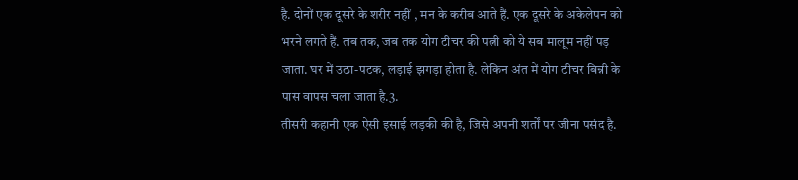है. दोनों एक दूसरे के शरीर नहीं , मन के करीब आते हैं. एक दूसरे के अकेलेपन को भरने लगते हैं. तब तक, जब तक योग टीचर की पत्नी को ये सब मालूम नहीं पड़ जाता. घर में उठा-पटक, लड़ाई झगड़ा होता है. लेकिन अंत में योग टीचर बिन्नी के पास वापस चला जाता है.3.
तीसरी कहानी एक ऐसी इसाई लड़की की है, जिसे अपनी शर्तों पर जीना पसंद है.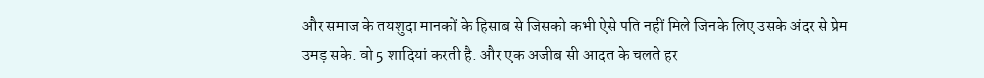और समाज के तयशुदा मानकों के हिसाब से जिसको कभी ऐसे पति नहीं मिले जिनके लिए उसके अंदर से प्रेम उमड़ सके. वो 5 शादियां करती है. और एक अजीब सी आदत के चलते हर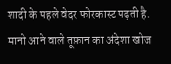शादी के पहले वेदर फोरकास्ट पढ़ती है. मानो आने वाले तूफ़ान का अंदेशा खोज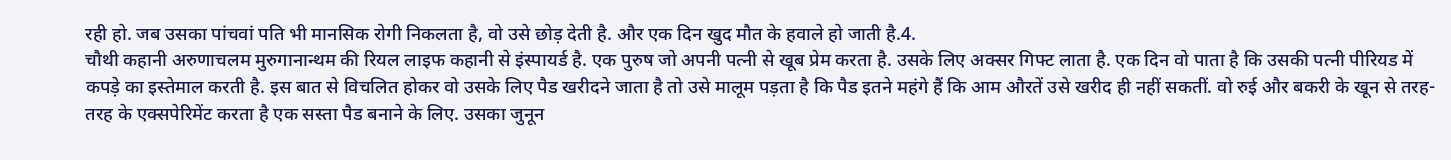रही हो. जब उसका पांचवां पति भी मानसिक रोगी निकलता है, वो उसे छोड़ देती है. और एक दिन खुद मौत के हवाले हो जाती है.4.
चौथी कहानी अरुणाचलम मुरुगानान्थम की रियल लाइफ कहानी से इंस्पायर्ड है. एक पुरुष जो अपनी पत्नी से खूब प्रेम करता है. उसके लिए अक्सर गिफ्ट लाता है. एक दिन वो पाता है कि उसकी पत्नी पीरियड में कपड़े का इस्तेमाल करती है. इस बात से विचलित होकर वो उसके लिए पैड खरीदने जाता है तो उसे मालूम पड़ता है कि पैड इतने महंगे हैं कि आम औरतें उसे खरीद ही नहीं सकतीं. वो रुई और बकरी के खून से तरह-तरह के एक्सपेरिमेंट करता है एक सस्ता पैड बनाने के लिए. उसका जुनून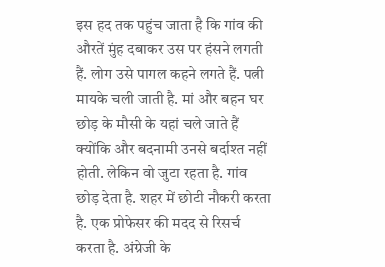इस हद तक पहुंच जाता है कि गांव की औरतें मुंह दबाकर उस पर हंसने लगती हैं. लोग उसे पागल कहने लगते हैं. पत्नी मायके चली जाती है. मां और बहन घर छोड़ के मौसी के यहां चले जाते हैं क्योंकि और बदनामी उनसे बर्दाश्त नहीं होती. लेकिन वो जुटा रहता है. गांव छोड़ देता है. शहर में छोटी नौकरी करता है. एक प्रोफेसर की मदद से रिसर्च करता है. अंग्रेजी के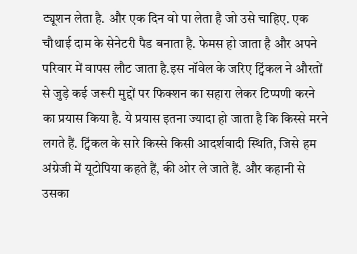ट्यूशन लेता है. और एक दिन वो पा लेता है जो उसे चाहिए. एक चौथाई दाम के सेनेटरी पैड बनाता है. फेमस हो जाता है और अपने परिवार में वापस लौट जाता है.इस नॉवेल के जरिए ट्विंकल ने औरतों से जुड़े कई जरूरी मुद्दों पर फिक्शन का सहारा लेकर टिप्पणी करने का प्रयास किया है. ये प्रयास इतना ज्यादा हो जाता है कि किस्से मरने लगते हैं. ट्विंकल के सारे किस्से किसी आदर्शवादी स्थिति, जिसे हम अंग्रेजी में यूटोपिया कहते हैं, की ओर ले जाते हैं. और कहानी से उसका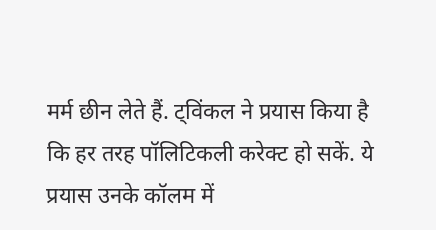मर्म छीन लेते हैं. ट्विंकल ने प्रयास किया है कि हर तरह पॉलिटिकली करेक्ट हो सकें. ये प्रयास उनके कॉलम में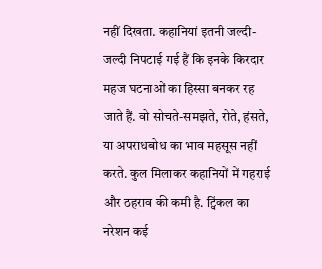नहीं दिखता. कहानियां इतनी जल्दी-जल्दी निपटाई गई हैं कि इनके किरदार महज घटनाओं का हिस्सा बनकर रह जाते हैं. वो सोचते-समझते, रोते, हंसते, या अपराधबोध का भाव महसूस नहीं करते. कुल मिलाकर कहानियों में गहराई और ठहराव की कमी है. ट्विंकल का नरेशन कई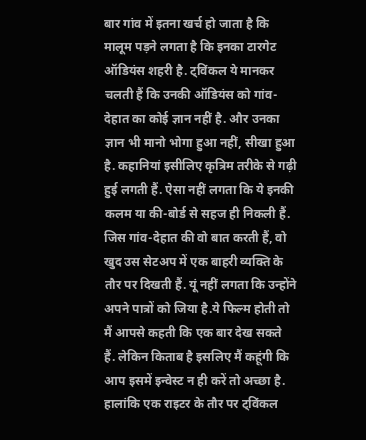बार गांव में इतना खर्च हो जाता है कि मालूम पड़ने लगता है कि इनका टारगेट ऑडियंस शहरी है. ट्विंकल ये मानकर चलती हैं कि उनकी ऑडियंस को गांव-देहात का कोई ज्ञान नहीं है. और उनका ज्ञान भी मानो भोगा हुआ नहीं, सीखा हुआ है. कहानियां इसीलिए कृत्रिम तरीके से गढ़ी हुई लगती हैं. ऐसा नहीं लगता कि ये इनकी कलम या की-बोर्ड से सहज ही निकली हैं. जिस गांव-देहात की वो बात करती हैं, वो खुद उस सेटअप में एक बाहरी व्यक्ति के तौर पर दिखती हैं. यूं नहीं लगता कि उन्होंने अपने पात्रों को जिया है.ये फिल्म होती तो मैं आपसे कहती कि एक बार देख सकते हैं. लेकिन किताब है इसलिए मैं कहूंगी कि आप इसमें इन्वेस्ट न ही करें तो अच्छा है. हालांकि एक राइटर के तौर पर ट्विंकल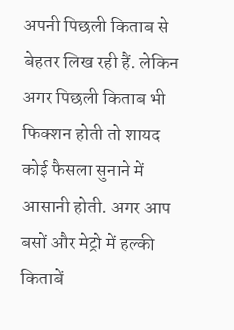अपनी पिछली किताब से बेहतर लिख रही हैं. लेकिन अगर पिछली किताब भी फिक्शन होती तो शायद कोई फैसला सुनाने में आसानी होती. अगर आप बसों और मेट्रो में हल्की किताबें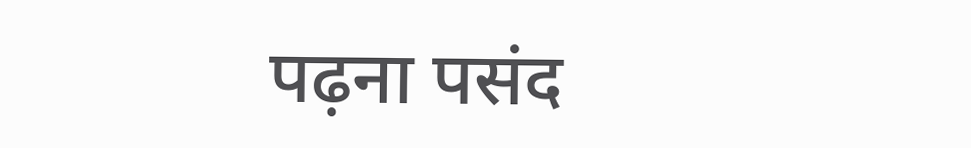पढ़ना पसंद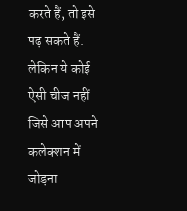करते हैं, तो इसे पढ़ सकते हैं. लेकिन ये कोई ऐसी चीज नहीं जिसे आप अपने कलेक्शन में जोड़ना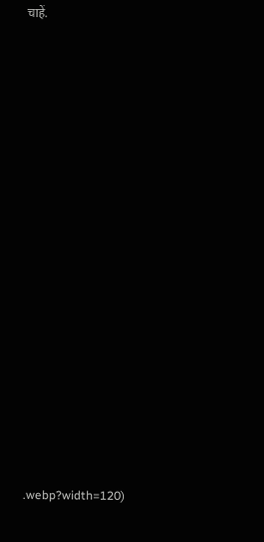चाहें.


















.webp?width=120)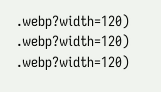.webp?width=120)
.webp?width=120)
.webp?width=120)